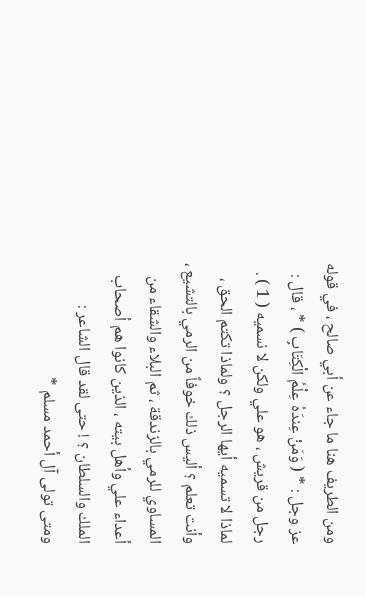ومن الطريف هنا ما جاء عن أبي صالح ، في قوله عز وجل : * ( وَمَنْ عِندَهُ عِلْمُ الْكِتَابِ ) * ، قال : رجل من قريش ، هو علي ولكن لا نسميه ( 1 ) .
لماذا لا تسميه أيها الرجل ؟ ولماذا تكتم الحق ، وأنت تعلم ؟ أليس ذلك خوفاً من الرمي بالتشيع ، المساوي للرمي بالزندقة ، ثم البلاء والشقاء من أعداء علي وأهل بيته ، الذين كانوا هم أصحاب الملك والسلطان ؟ ! حتى لقد قال الشاعر :
ومتى تولى آل أحمد مسلم *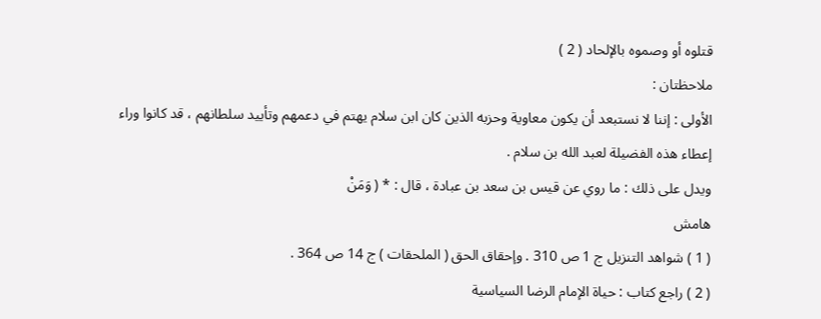قتلوه أو وصموه بالإلحاد ( 2 )
ملاحظتان :
الأولى : إننا لا نستبعد أن يكون معاوية وحزبه الذين كان ابن سلام يهتم في دعمهم وتأييد سلطانهم ، قد كانوا وراء إعطاء هذه الفضيلة لعبد الله بن سلام .
ويدل على ذلك : ما روي عن قيس بن سعد بن عبادة ، قال : * ( وَمَنْ
هامش
( 1 ) شواهد التنزيل ج 1 ص 310 . وإحقاق الحق ( الملحقات ) ج 14 ص 364 .
( 2 ) راجع كتاب : حياة الإمام الرضا السياسية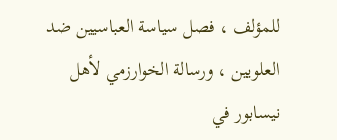للمؤلف ، فصل سياسة العباسيين ضد العلويين ، ورسالة الخوارزمي لأهل نيسابور في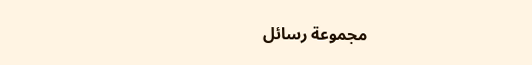مجموعة رسائل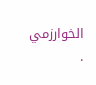الخوارزمي .